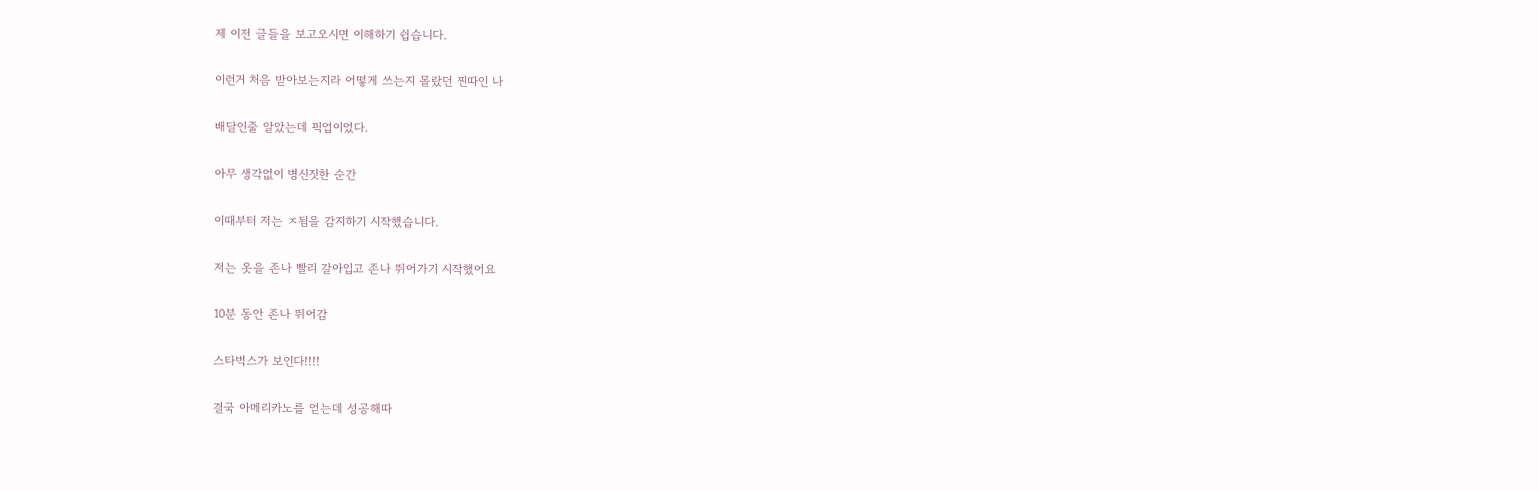제 이전 글들을 보고오시면 이해하기 쉽습니다.

이런거 처음 받아보는지라 어떻게 쓰는지 몰랐던 찐따인 나

배달인줄 알았는데 픽업이었다.

아무 생각없이 병신짓한 순간

이때부터 저는 ㅈ됨을 감지하기 시작했습니다.

저는 옷을 존나 빨리 갈아입고 존나 뛰어가기 시작했어요

10분 동안 존나 뛰어감

스타벅스가 보인다!!!!

결국 아메리카노를 얻는데 성공해따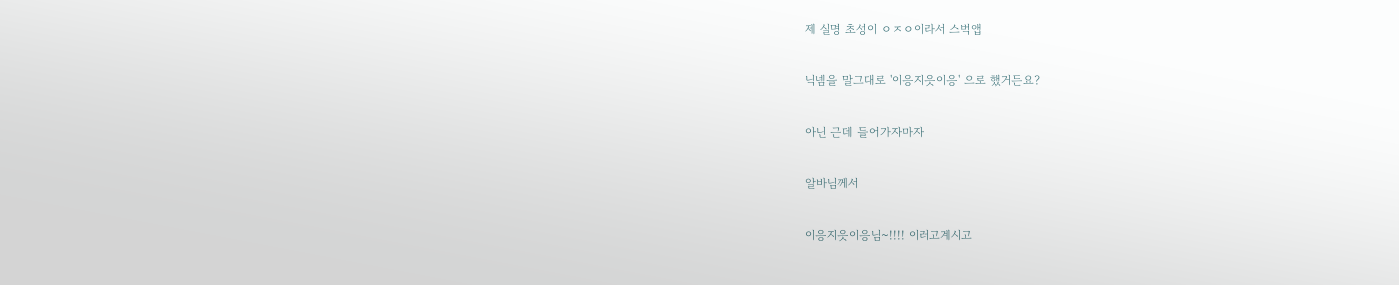제 실명 초성이 ㅇㅈㅇ이라서 스벅앱

닉넴을 말그대로 '이응지읏이응' 으로 했거든요?

아닌 근데 들어가자마자

알바님께서

이응지읏이응님~!!!! 이러고계시고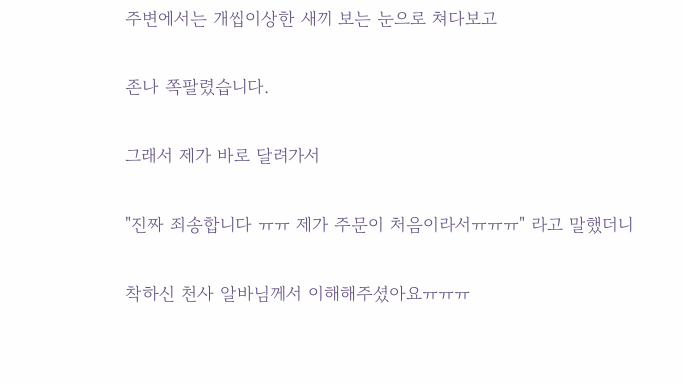주변에서는 개씹이상한 새끼 보는 눈으로 쳐다보고

존나 쪽팔렸습니다.

그래서 제가 바로 달려가서

"진짜 죄송합니다 ㅠㅠ 제가 주문이 처음이라서ㅠㅠㅠ" 라고 말했더니

착하신 천사 알바님께서 이해해주셨아요ㅠㅠㅠ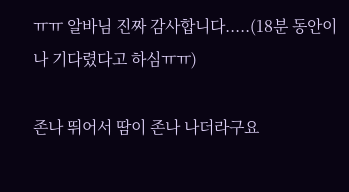ㅠㅠ 알바님 진짜 감사합니다.....(18분 동안이나 기다렸다고 하심ㅠㅠ)

존나 뛰어서 땀이 존나 나더라구요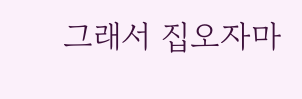그래서 집오자마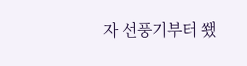자 선풍기부터 쐤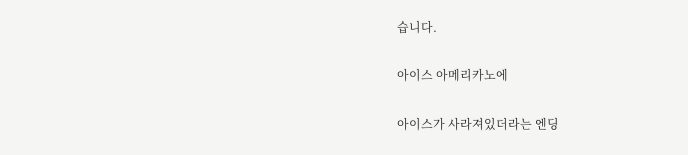습니다.

아이스 아메리카노에

아이스가 사라져있더라는 엔딩